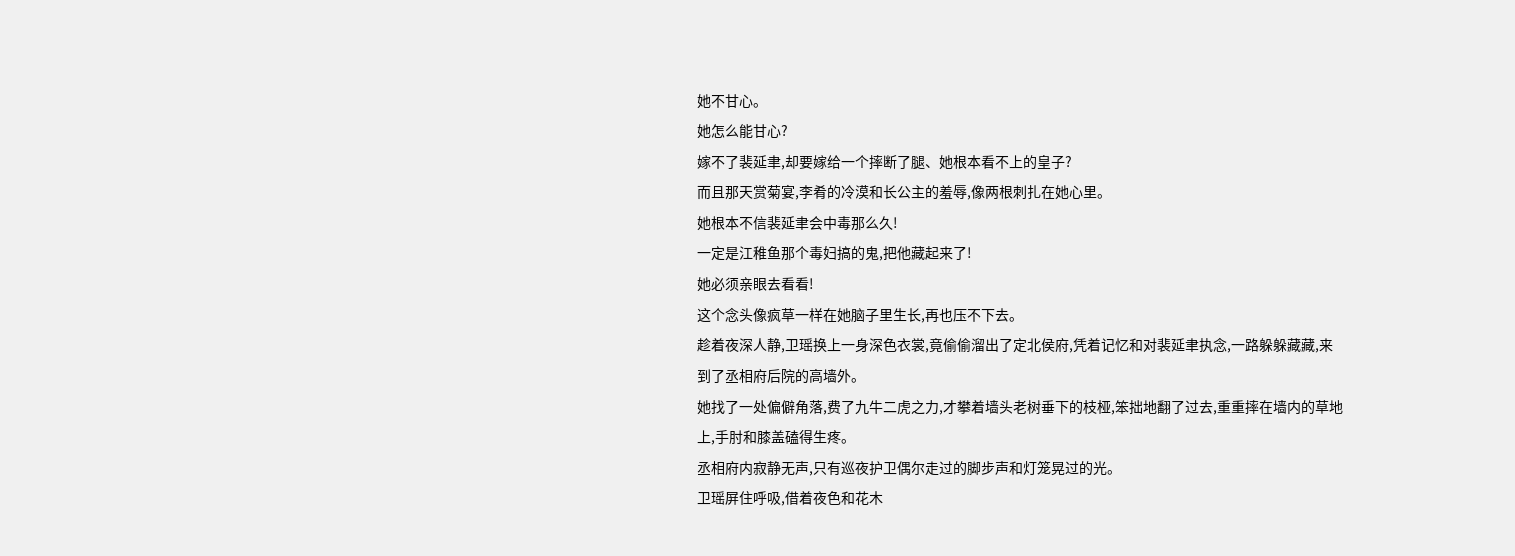她不甘心。
她怎么能甘心?
嫁不了裴延聿,却要嫁给一个摔断了腿、她根本看不上的皇子?
而且那天赏菊宴,李肴的冷漠和长公主的羞辱,像两根刺扎在她心里。
她根本不信裴延聿会中毒那么久!
一定是江稚鱼那个毒妇搞的鬼,把他藏起来了!
她必须亲眼去看看!
这个念头像疯草一样在她脑子里生长,再也压不下去。
趁着夜深人静,卫瑶换上一身深色衣裳,竟偷偷溜出了定北侯府,凭着记忆和对裴延聿执念,一路躲躲藏藏,来到了丞相府后院的高墙外。
她找了一处偏僻角落,费了九牛二虎之力,才攀着墙头老树垂下的枝桠,笨拙地翻了过去,重重摔在墙内的草地上,手肘和膝盖磕得生疼。
丞相府内寂静无声,只有巡夜护卫偶尔走过的脚步声和灯笼晃过的光。
卫瑶屏住呼吸,借着夜色和花木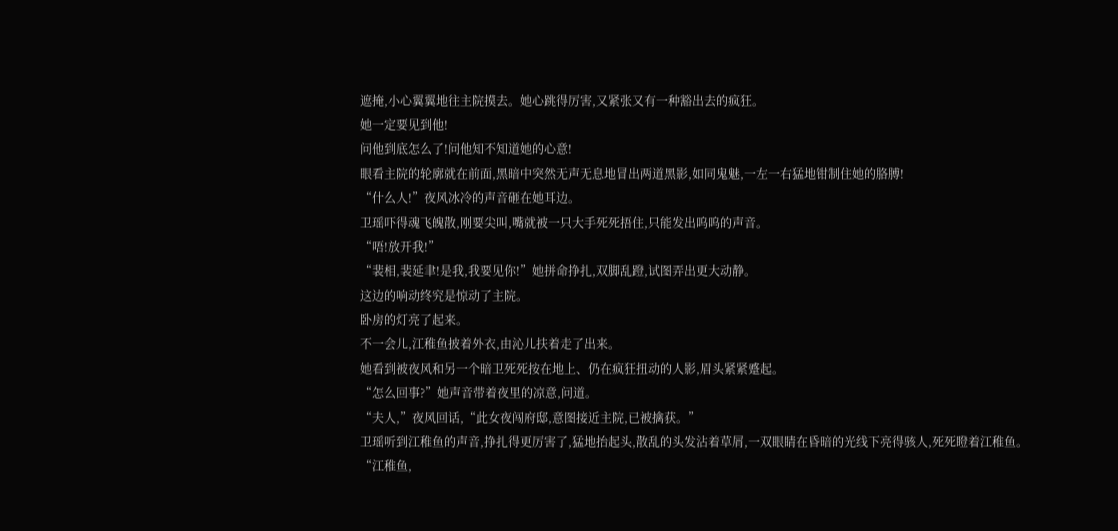遮掩,小心翼翼地往主院摸去。她心跳得厉害,又紧张又有一种豁出去的疯狂。
她一定要见到他!
问他到底怎么了!问他知不知道她的心意!
眼看主院的轮廓就在前面,黑暗中突然无声无息地冒出两道黑影,如同鬼魅,一左一右猛地钳制住她的胳膊!
“什么人!”夜风冰冷的声音砸在她耳边。
卫瑶吓得魂飞魄散,刚要尖叫,嘴就被一只大手死死捂住,只能发出呜呜的声音。
“唔!放开我!”
“裴相,裴延聿!是我,我要见你!”她拼命挣扎,双脚乱蹬,试图弄出更大动静。
这边的响动终究是惊动了主院。
卧房的灯亮了起来。
不一会儿,江稚鱼披着外衣,由沁儿扶着走了出来。
她看到被夜风和另一个暗卫死死按在地上、仍在疯狂扭动的人影,眉头紧紧蹙起。
“怎么回事?”她声音带着夜里的凉意,问道。
“夫人,”夜风回话,“此女夜闯府邸,意图接近主院,已被擒获。”
卫瑶听到江稚鱼的声音,挣扎得更厉害了,猛地抬起头,散乱的头发沾着草屑,一双眼睛在昏暗的光线下亮得骇人,死死瞪着江稚鱼。
“江稚鱼,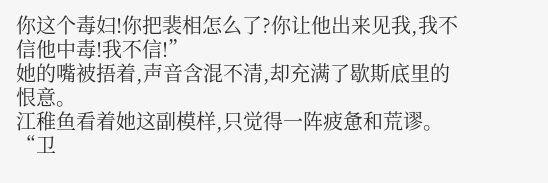你这个毒妇!你把裴相怎么了?你让他出来见我,我不信他中毒!我不信!”
她的嘴被捂着,声音含混不清,却充满了歇斯底里的恨意。
江稚鱼看着她这副模样,只觉得一阵疲惫和荒谬。
“卫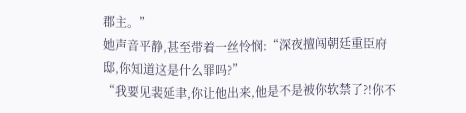郡主。”
她声音平静,甚至带着一丝怜悯:“深夜擅闯朝廷重臣府邸,你知道这是什么罪吗?”
“我要见裴延聿,你让他出来,他是不是被你软禁了?!你不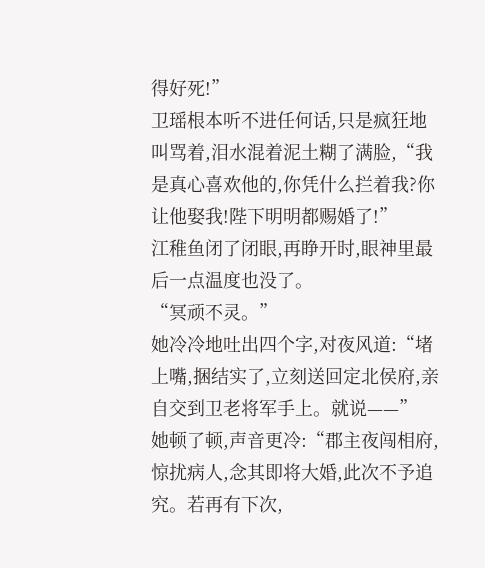得好死!”
卫瑶根本听不进任何话,只是疯狂地叫骂着,泪水混着泥土糊了满脸,“我是真心喜欢他的,你凭什么拦着我?你让他娶我!陛下明明都赐婚了!”
江稚鱼闭了闭眼,再睁开时,眼神里最后一点温度也没了。
“冥顽不灵。”
她冷冷地吐出四个字,对夜风道:“堵上嘴,捆结实了,立刻送回定北侯府,亲自交到卫老将军手上。就说——”
她顿了顿,声音更冷:“郡主夜闯相府,惊扰病人,念其即将大婚,此次不予追究。若再有下次,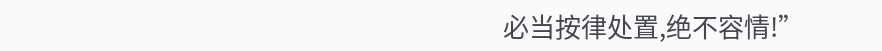必当按律处置,绝不容情!”